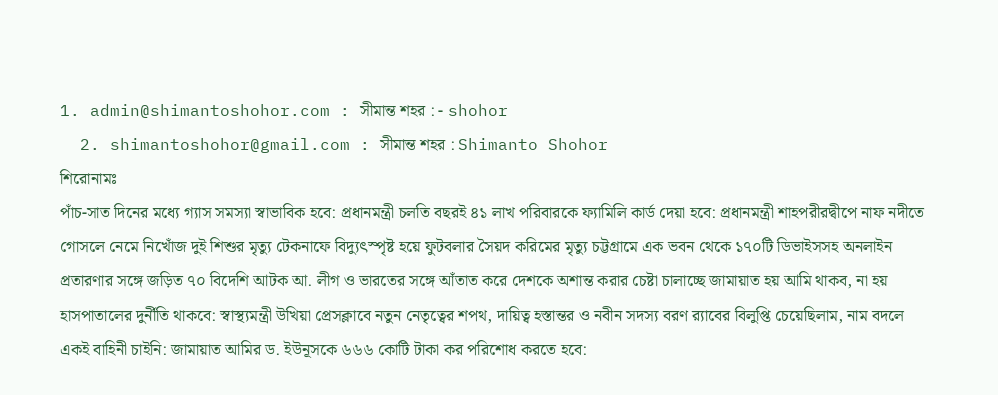1. admin@shimantoshohor.com : সীমান্ত শহর : - shohor
  2. shimantoshohor@gmail.com : সীমান্ত শহর : Shimanto Shohor
শিরোনামঃ
পাঁচ-সাত দিনের মধ্যে গ্যাস সমস্যা স্বাভাবিক হবে: প্রধানমন্ত্রী চলতি বছরই ৪১ লাখ পরিবারকে ফ্যামিলি কার্ড দেয়া হবে: প্রধানমন্ত্রী শাহপরীরদ্বীপে নাফ নদীতে গোসলে নেমে নিখোঁজ দুই শিশুর মৃত্যু টেকনাফে বিদ্যুৎস্পৃষ্ট হয়ে ফুটবলার সৈয়দ করিমের মৃত্যু চট্টগ্রামে এক ভবন থেকে ১৭০টি ডিভাইসসহ অনলাইন প্রতারণার সঙ্গে জড়িত ৭০ বিদেশি আটক আ. লীগ ও ভারতের সঙ্গে আঁতাত করে দেশকে অশান্ত করার চেষ্টা চালাচ্ছে জামায়াত হয় আমি থাকব, না হয় হাসপাতালের দুর্নীতি থাকবে: স্বাস্থ্যমন্ত্রী উখিয়া প্রেসক্লাবে নতুন নেতৃত্বের শপথ, দায়িত্ব হস্তান্তর ও নবীন সদস্য বরণ র‌্যাবের বিলুপ্তি চেয়েছিলাম, নাম বদলে একই বাহিনী চাইনি: জামায়াত আমির ড. ইউনূসকে ৬৬৬ কোটি টাকা কর পরিশোধ করতে হবে: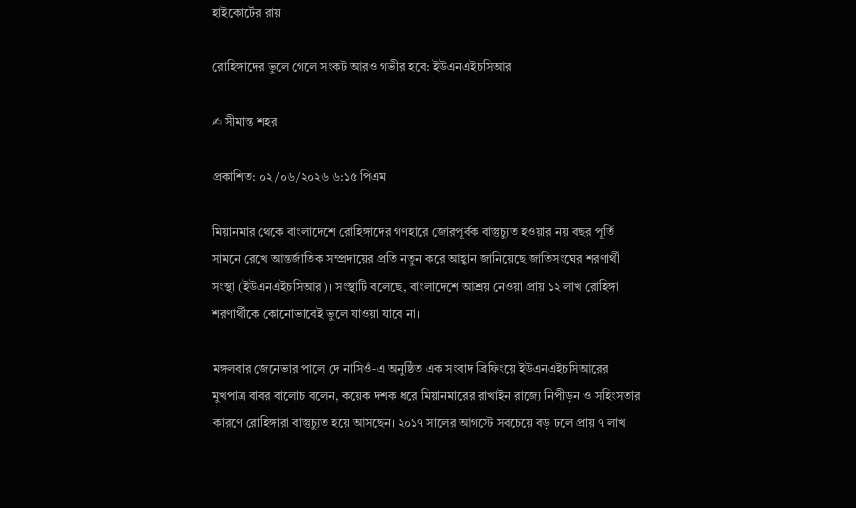হাইকোর্টের রায়

রোহিঙ্গাদের ভুলে গেলে সংকট আরও গভীর হবে: ইউএনএইচসিআর

✍ সীমান্ত শহর

প্রকাশিত: ০২/০৬/২০২৬ ৬:১৫ পিএম

মিয়ানমার থেকে বাংলাদেশে রোহিঙ্গাদের গণহারে জোরপূর্বক বাস্তুচ্যুত হওয়ার নয় বছর পূর্তি সামনে রেখে আন্তর্জাতিক সম্প্রদায়ের প্রতি নতুন করে আহ্বান জানিয়েছে জাতিসংঘের শরণার্থী সংস্থা (ইউএনএইচসিআর)। সংস্থাটি বলেছে, বাংলাদেশে আশ্রয় নেওয়া প্রায় ১২ লাখ রোহিঙ্গা শরণার্থীকে কোনোভাবেই ভুলে যাওয়া যাবে না।

মঙ্গলবার জেনেভার পালে দে নাসিওঁ-এ অনুষ্ঠিত এক সংবাদ ব্রিফিংয়ে ইউএনএইচসিআরের মুখপাত্র বাবর বালোচ বলেন, কয়েক দশক ধরে মিয়ানমারের রাখাইন রাজ্যে নিপীড়ন ও সহিংসতার কারণে রোহিঙ্গারা বাস্তুচ্যুত হয়ে আসছেন। ২০১৭ সালের আগস্টে সবচেয়ে বড় ঢলে প্রায় ৭ লাখ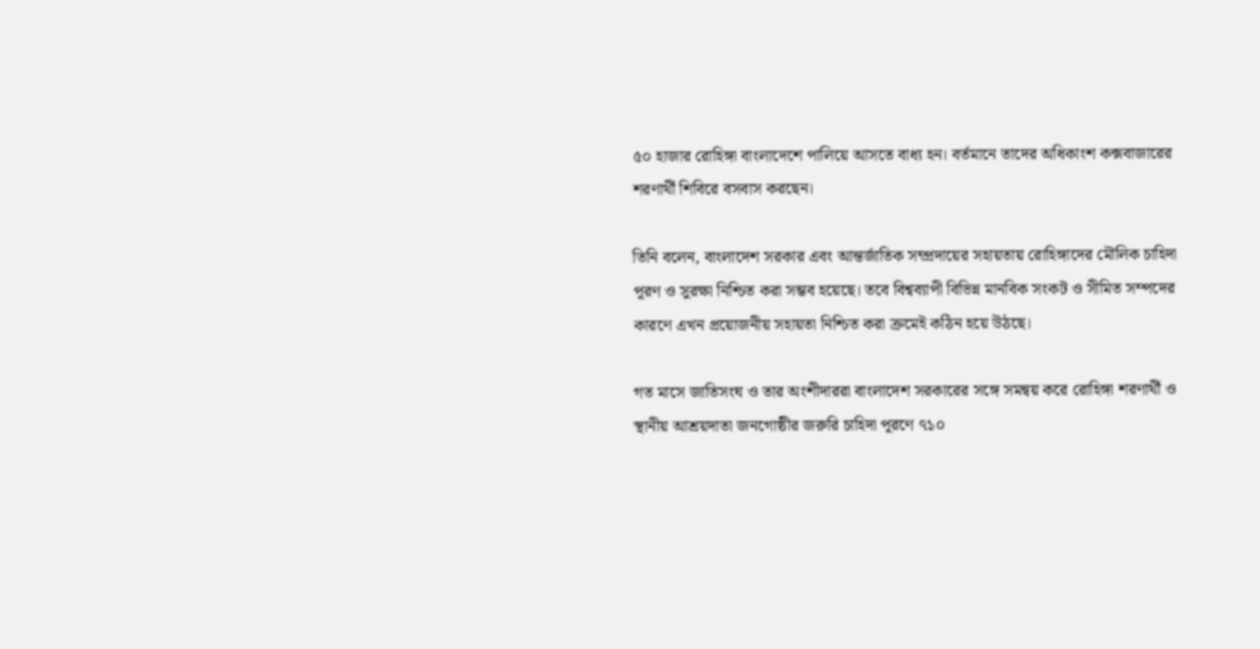৫০ হাজার রোহিঙ্গা বাংলাদেশে পালিয়ে আসতে বাধ্য হন। বর্তমানে তাদের অধিকাংশ কক্সবাজারের শরণার্থী শিবিরে বসবাস করছেন।

তিনি বলেন, বাংলাদেশ সরকার এবং আন্তর্জাতিক সম্প্রদায়ের সহায়তায় রোহিঙ্গাদের মৌলিক চাহিদা পূরণ ও সুরক্ষা নিশ্চিত করা সম্ভব হয়েছে। তবে বিশ্বব্যাপী বিভিন্ন মানবিক সংকট ও সীমিত সম্পদের কারণে এখন প্রয়োজনীয় সহায়তা নিশ্চিত করা ক্রমেই কঠিন হয়ে উঠছে।

গত মাসে জাতিসংঘ ও তার অংশীদাররা বাংলাদেশ সরকারের সঙ্গে সমন্বয় করে রোহিঙ্গা শরণার্থী ও স্থানীয় আশ্রয়দাতা জনগোষ্ঠীর জরুরি চাহিদা পূরণে ৭১০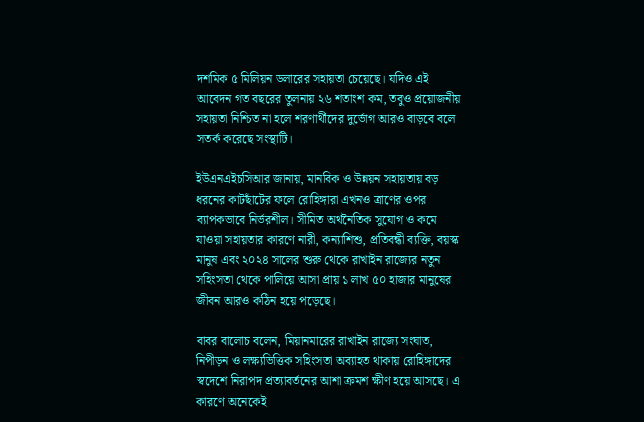দশমিক ৫ মিলিয়ন ডলারের সহায়তা চেয়েছে। যদিও এই আবেদন গত বছরের তুলনায় ২৬ শতাংশ কম, তবুও প্রয়োজনীয় সহায়তা নিশ্চিত না হলে শরণার্থীদের দুর্ভোগ আরও বাড়বে বলে সতর্ক করেছে সংস্থাটি।

ইউএনএইচসিআর জানায়, মানবিক ও উন্নয়ন সহায়তায় বড় ধরনের কাটছাঁটের ফলে রোহিঙ্গারা এখনও ত্রাণের ওপর ব্যাপকভাবে নির্ভরশীল। সীমিত অর্থনৈতিক সুযোগ ও কমে যাওয়া সহায়তার কারণে নারী, কন্যাশিশু, প্রতিবন্ধী ব্যক্তি, বয়স্ক মানুষ এবং ২০২৪ সালের শুরু থেকে রাখাইন রাজ্যের নতুন সহিংসতা থেকে পালিয়ে আসা প্রায় ১ লাখ ৫০ হাজার মানুষের জীবন আরও কঠিন হয়ে পড়েছে।

বাবর বালোচ বলেন, মিয়ানমারের রাখাইন রাজ্যে সংঘাত, নিপীড়ন ও লক্ষ্যভিত্তিক সহিংসতা অব্যাহত থাকায় রোহিঙ্গাদের স্বদেশে নিরাপদ প্রত্যাবর্তনের আশা ক্রমশ ক্ষীণ হয়ে আসছে। এ কারণে অনেকেই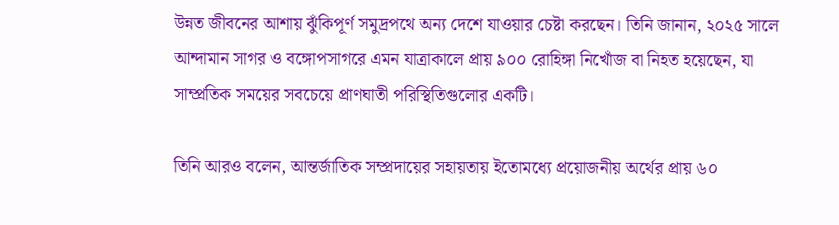উন্নত জীবনের আশায় ঝুঁকিপূর্ণ সমুদ্রপথে অন্য দেশে যাওয়ার চেষ্টা করছেন। তিনি জানান, ২০২৫ সালে আন্দামান সাগর ও বঙ্গোপসাগরে এমন যাত্রাকালে প্রায় ৯০০ রোহিঙ্গা নিখোঁজ বা নিহত হয়েছেন, যা সাম্প্রতিক সময়ের সবচেয়ে প্রাণঘাতী পরিস্থিতিগুলোর একটি।

তিনি আরও বলেন, আন্তর্জাতিক সম্প্রদায়ের সহায়তায় ইতোমধ্যে প্রয়োজনীয় অর্থের প্রায় ৬০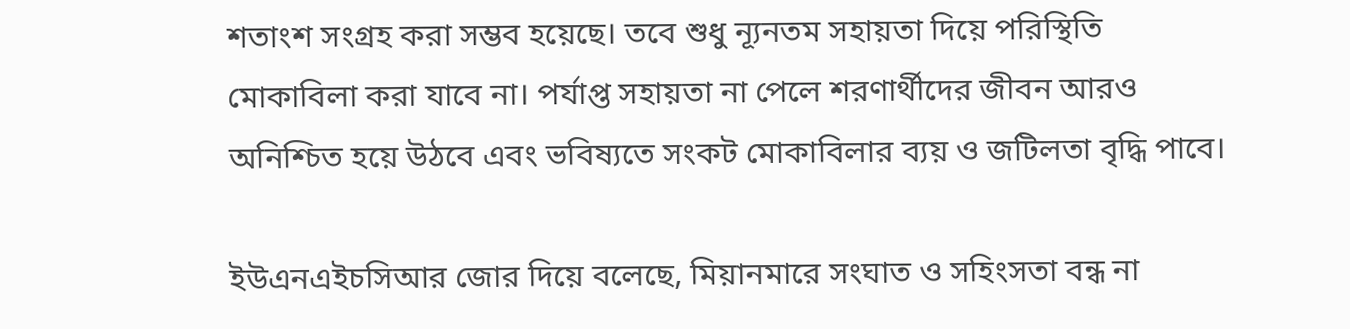শতাংশ সংগ্রহ করা সম্ভব হয়েছে। তবে শুধু ন্যূনতম সহায়তা দিয়ে পরিস্থিতি মোকাবিলা করা যাবে না। পর্যাপ্ত সহায়তা না পেলে শরণার্থীদের জীবন আরও অনিশ্চিত হয়ে উঠবে এবং ভবিষ্যতে সংকট মোকাবিলার ব্যয় ও জটিলতা বৃদ্ধি পাবে।

ইউএনএইচসিআর জোর দিয়ে বলেছে, মিয়ানমারে সংঘাত ও সহিংসতা বন্ধ না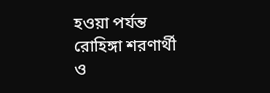হওয়া পর্যন্ত রোহিঙ্গা শরণার্থী ও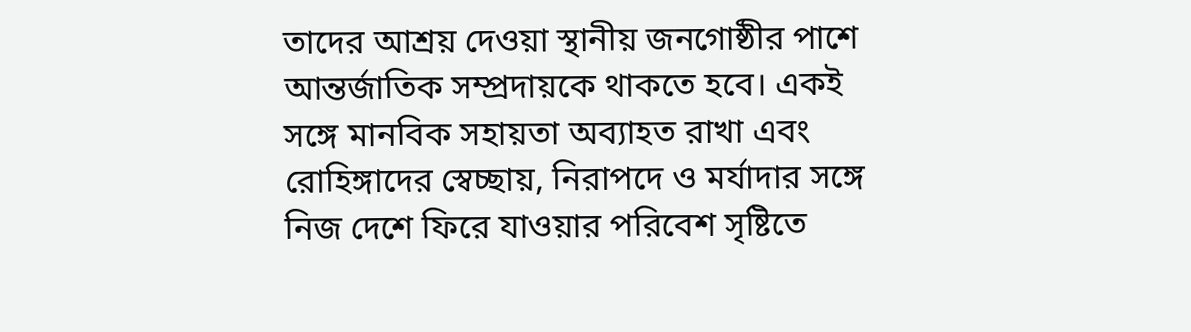তাদের আশ্রয় দেওয়া স্থানীয় জনগোষ্ঠীর পাশে আন্তর্জাতিক সম্প্রদায়কে থাকতে হবে। একই সঙ্গে মানবিক সহায়তা অব্যাহত রাখা এবং রোহিঙ্গাদের স্বেচ্ছায়, নিরাপদে ও মর্যাদার সঙ্গে নিজ দেশে ফিরে যাওয়ার পরিবেশ সৃষ্টিতে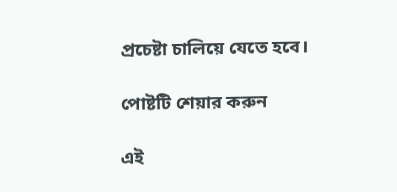প্রচেষ্টা চালিয়ে যেতে হবে।

পোষ্টটি শেয়ার করুন

এই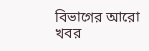বিভাগের আরো খবর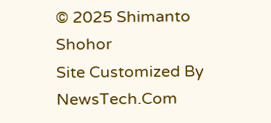© 2025 Shimanto Shohor
Site Customized By NewsTech.Com